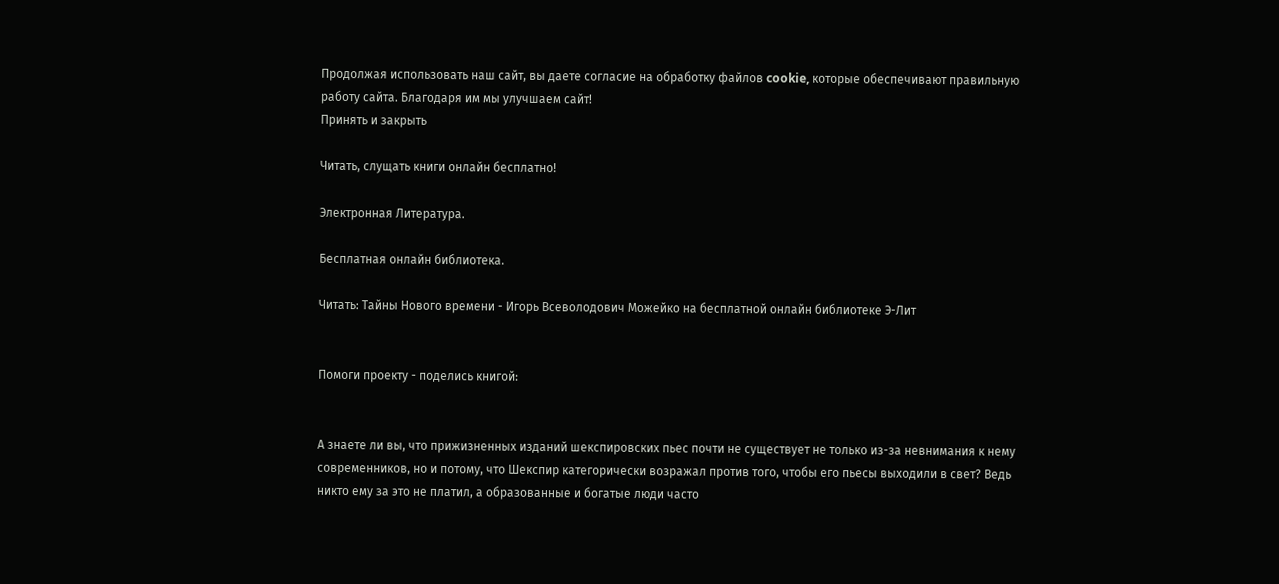Продолжая использовать наш сайт, вы даете согласие на обработку файлов cookie, которые обеспечивают правильную работу сайта. Благодаря им мы улучшаем сайт!
Принять и закрыть

Читать, слущать книги онлайн бесплатно!

Электронная Литература.

Бесплатная онлайн библиотека.

Читать: Тайны Нового времени - Игорь Всеволодович Можейко на бесплатной онлайн библиотеке Э-Лит


Помоги проекту - поделись книгой:


А знаете ли вы, что прижизненных изданий шекспировских пьес почти не существует не только из-за невнимания к нему современников, но и потому, что Шекспир категорически возражал против того, чтобы его пьесы выходили в свет? Ведь никто ему за это не платил, а образованные и богатые люди часто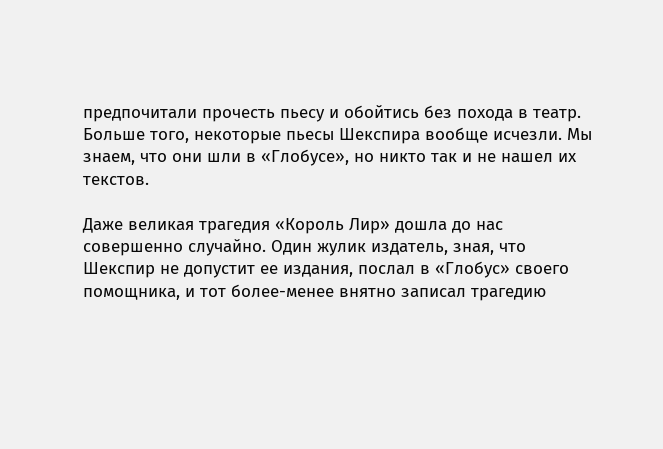предпочитали прочесть пьесу и обойтись без похода в театр. Больше того, некоторые пьесы Шекспира вообще исчезли. Мы знаем, что они шли в «Глобусе», но никто так и не нашел их текстов.

Даже великая трагедия «Король Лир» дошла до нас совершенно случайно. Один жулик издатель, зная, что Шекспир не допустит ее издания, послал в «Глобус» своего помощника, и тот более-менее внятно записал трагедию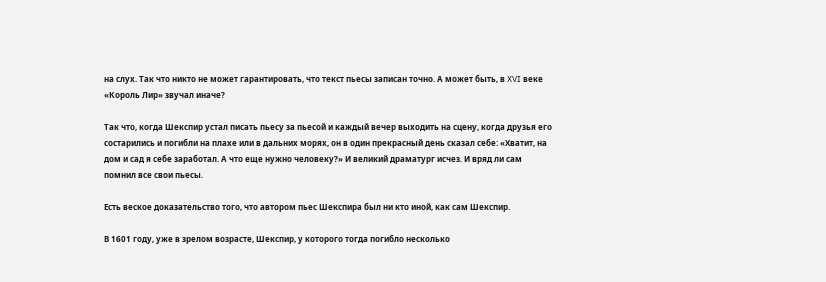на слух. Так что никто не может гарантировать, что текст пьесы записан точно. А может быть, в XVI веке «Король Лир» звучал иначе?

Так что, когда Шекспир устал писать пьесу за пьесой и каждый вечер выходить на сцену, когда друзья его состарились и погибли на плахе или в дальних морях, он в один прекрасный день сказал себе: «Хватит, на дом и сад я себе заработал. А что еще нужно человеку?» И великий драматург исчез. И вряд ли сам помнил все свои пьесы.

Есть веское доказательство того, что автором пьес Шекспира был ни кто иной, как сам Шекспир.

В 1601 году, уже в зрелом возрасте, Шекспир, у которого тогда погибло несколько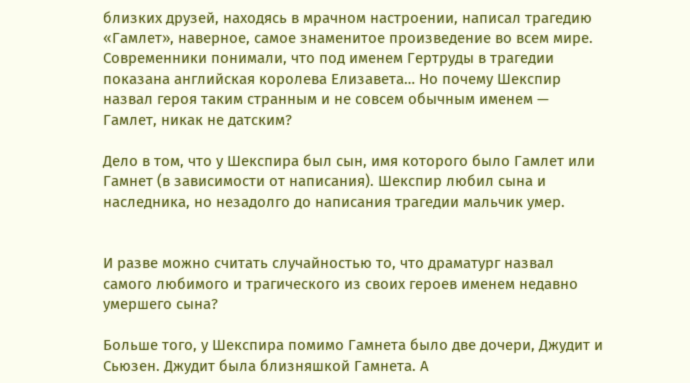близких друзей, находясь в мрачном настроении, написал трагедию «Гамлет», наверное, самое знаменитое произведение во всем мире. Современники понимали, что под именем Гертруды в трагедии показана английская королева Елизавета… Но почему Шекспир назвал героя таким странным и не совсем обычным именем — Гамлет, никак не датским?

Дело в том, что у Шекспира был сын, имя которого было Гамлет или Гамнет (в зависимости от написания). Шекспир любил сына и наследника, но незадолго до написания трагедии мальчик умер.


И разве можно считать случайностью то, что драматург назвал самого любимого и трагического из своих героев именем недавно умершего сына?

Больше того, у Шекспира помимо Гамнета было две дочери, Джудит и Сьюзен. Джудит была близняшкой Гамнета. А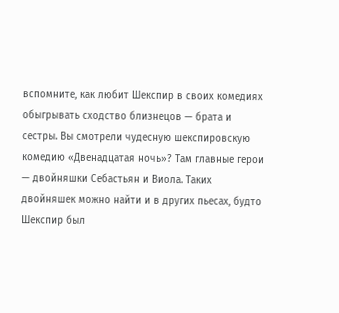вспомните, как любит Шекспир в своих комедиях обыгрывать сходство близнецов — брата и сестры. Вы смотрели чудесную шекспировскую комедию «Двенадцатая ночь»? Там главные герои — двойняшки Себастьян и Виола. Таких двойняшек можно найти и в других пьесах, будто Шекспир был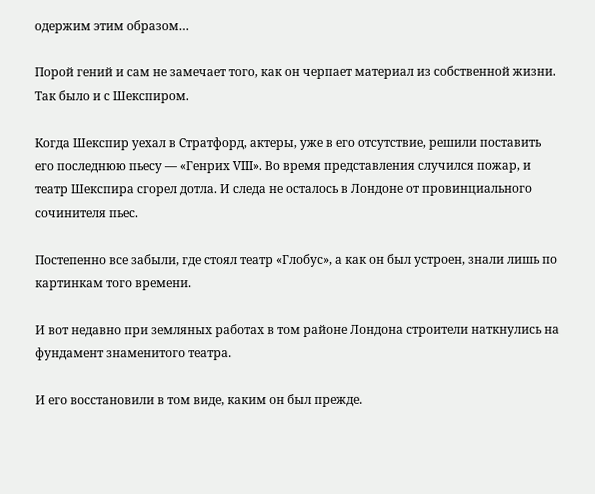одержим этим образом…

Порой гений и сам не замечает того, как он черпает материал из собственной жизни. Так было и с Шекспиром.

Когда Шекспир уехал в Стратфорд, актеры, уже в его отсутствие, решили поставить его последнюю пьесу — «Генрих VIII». Во время представления случился пожар, и театр Шекспира сгорел дотла. И следа не осталось в Лондоне от провинциального сочинителя пьес.

Постепенно все забыли, где стоял театр «Глобус», а как он был устроен, знали лишь по картинкам того времени.

И вот недавно при земляных работах в том районе Лондона строители наткнулись на фундамент знаменитого театра.

И его восстановили в том виде, каким он был прежде.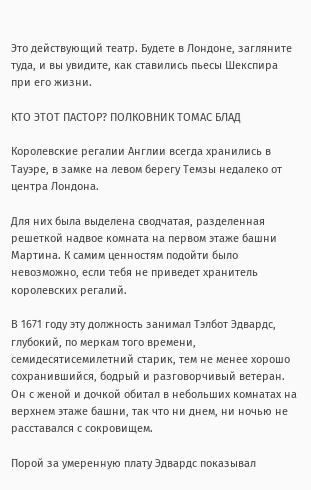Это действующий театр. Будете в Лондоне, загляните туда, и вы увидите, как ставились пьесы Шекспира при его жизни.

КТО ЭТОТ ПАСТОР? ПОЛКОВНИК ТОМАС БЛАД

Королевские регалии Англии всегда хранились в Тауэре, в замке на левом берегу Темзы недалеко от центра Лондона.

Для них была выделена сводчатая, разделенная решеткой надвое комната на первом этаже башни Мартина. К самим ценностям подойти было невозможно, если тебя не приведет хранитель королевских регалий.

В 1671 году эту должность занимал Тэлбот Эдвардс, глубокий, по меркам того времени, семидесятисемилетний старик, тем не менее хорошо сохранившийся, бодрый и разговорчивый ветеран. Он с женой и дочкой обитал в небольших комнатах на верхнем этаже башни, так что ни днем, ни ночью не расставался с сокровищем.

Порой за умеренную плату Эдвардс показывал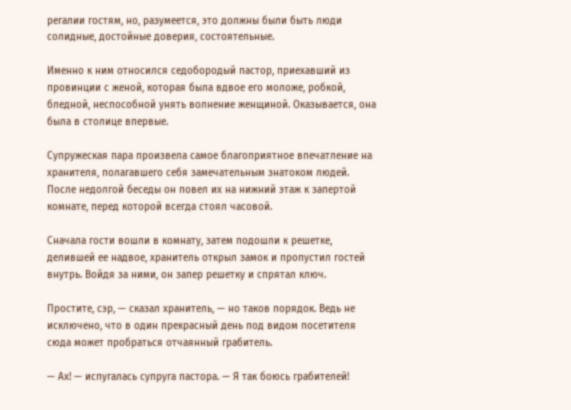регалии гостям, но, разумеется, это должны были быть люди солидные, достойные доверия, состоятельные.

Именно к ним относился седобородый пастор, приехавший из провинции с женой, которая была вдвое его моложе, робкой, бледной, неспособной унять волнение женщиной. Оказывается, она была в столице впервые.

Супружеская пара произвела самое благоприятное впечатление на хранителя, полагавшего себя замечательным знатоком людей. После недолгой беседы он повел их на нижний этаж к запертой комнате, перед которой всегда стоял часовой.

Сначала гости вошли в комнату, затем подошли к решетке, делившей ее надвое, хранитель открыл замок и пропустил гостей внутрь. Войдя за ними, он запер решетку и спрятал ключ.

Простите, сэр, — сказал хранитель, — но таков порядок. Ведь не исключено, что в один прекрасный день под видом посетителя сюда может пробраться отчаянный грабитель.

— Ах! — испугалась супруга пастора. — Я так боюсь грабителей!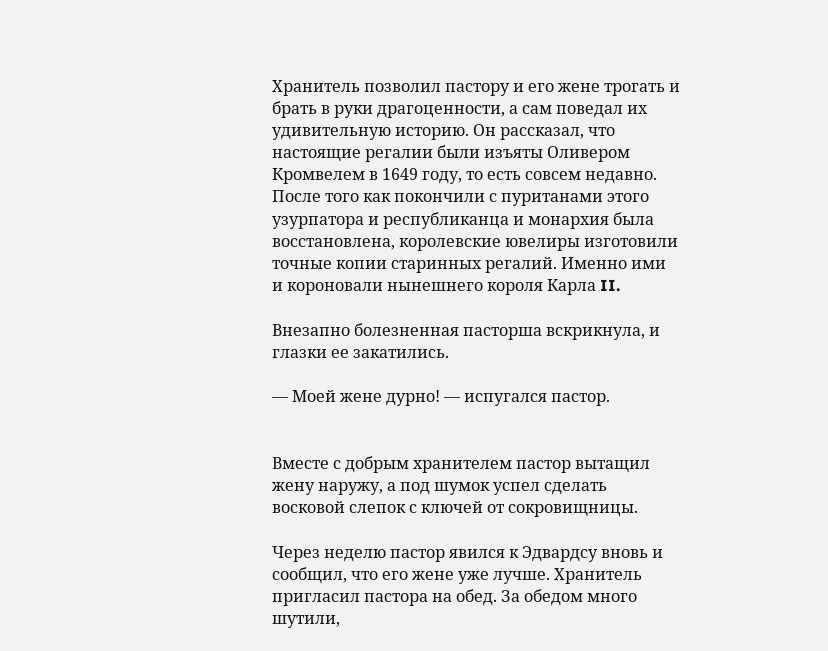Хранитель позволил пастору и его жене трогать и брать в руки драгоценности, а сам поведал их удивительную историю. Он рассказал, что настоящие регалии были изъяты Оливером Кромвелем в 1649 году, то есть совсем недавно. После того как покончили с пуританами этого узурпатора и республиканца и монархия была восстановлена, королевские ювелиры изготовили точные копии старинных регалий. Именно ими и короновали нынешнего короля Карла II.

Внезапно болезненная пасторша вскрикнула, и глазки ее закатились.

— Моей жене дурно! — испугался пастор.


Вместе с добрым хранителем пастор вытащил жену наружу, а под шумок успел сделать восковой слепок с ключей от сокровищницы.

Через неделю пастор явился к Эдвардсу вновь и сообщил, что его жене уже лучше. Хранитель пригласил пастора на обед. За обедом много шутили,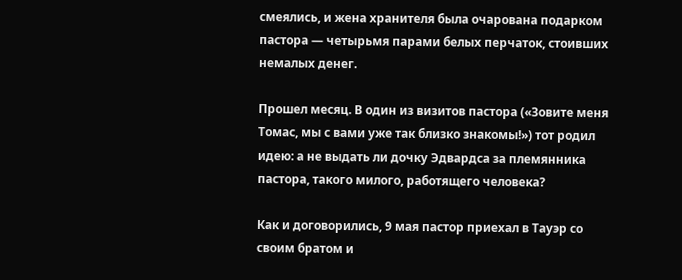смеялись, и жена хранителя была очарована подарком пастора — четырьмя парами белых перчаток, стоивших немалых денег.

Прошел месяц. В один из визитов пастора («Зовите меня Томас, мы с вами уже так близко знакомы!») тот родил идею: а не выдать ли дочку Эдвардса за племянника пастора, такого милого, работящего человека?

Как и договорились, 9 мая пастор приехал в Тауэр со своим братом и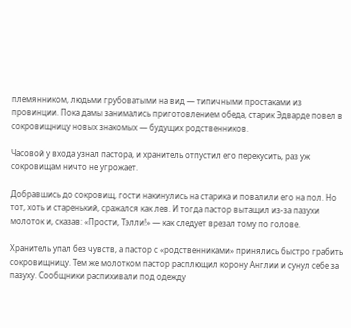племянником, людьми грубоватыми на вид — типичными простаками из провинции. Пока дамы занимались приготовлением обеда, старик Эдварде повел в сокровищницу новых знакомых — будущих родственников.

Часовой у входа узнал пастора, и хранитель отпустил его перекусить, раз уж сокровищам ничто не угрожает.

Добравшись до сокровищ, гости накинулись на старика и повалили его на пол. Но тот, хоть и старенький, сражался как лев. И тогда пастор вытащил из-за пазухи молоток и, сказав: «Прости, Тэлли!» — как следует врезал тому по голове.

Хранитель упал без чувств, а пастор с «родственниками» принялись быстро грабить сокровищницу. Тем же молотком пастор расплющил корону Англии и сунул себе за пазуху. Сообщники распихивали под одежду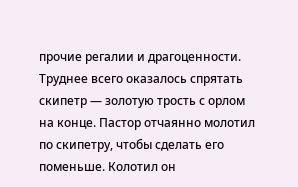прочие регалии и драгоценности. Труднее всего оказалось спрятать скипетр — золотую трость с орлом на конце. Пастор отчаянно молотил по скипетру, чтобы сделать его поменьше. Колотил он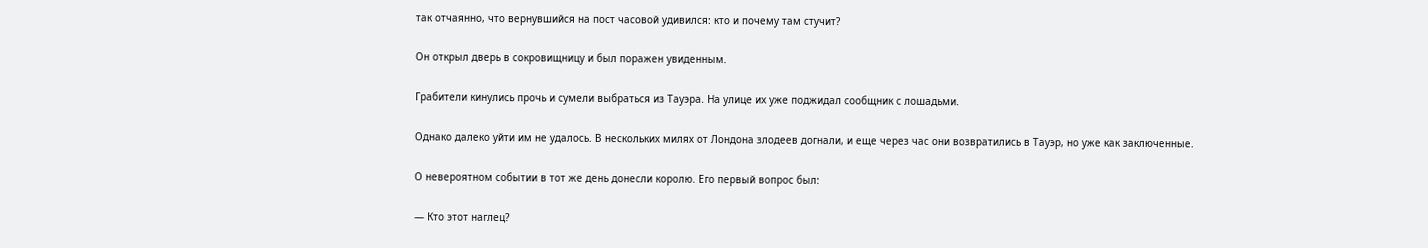так отчаянно, что вернувшийся на пост часовой удивился: кто и почему там стучит?

Он открыл дверь в сокровищницу и был поражен увиденным.

Грабители кинулись прочь и сумели выбраться из Тауэра. На улице их уже поджидал сообщник с лошадьми.

Однако далеко уйти им не удалось. В нескольких милях от Лондона злодеев догнали, и еще через час они возвратились в Тауэр, но уже как заключенные.

О невероятном событии в тот же день донесли королю. Его первый вопрос был:

— Кто этот наглец?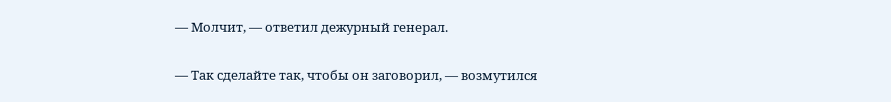— Молчит, — ответил дежурный генерал.

— Так сделайте так, чтобы он заговорил, — возмутился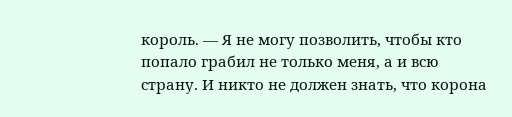король. — Я не могу позволить, чтобы кто попало грабил не только меня, а и всю страну. И никто не должен знать, что корона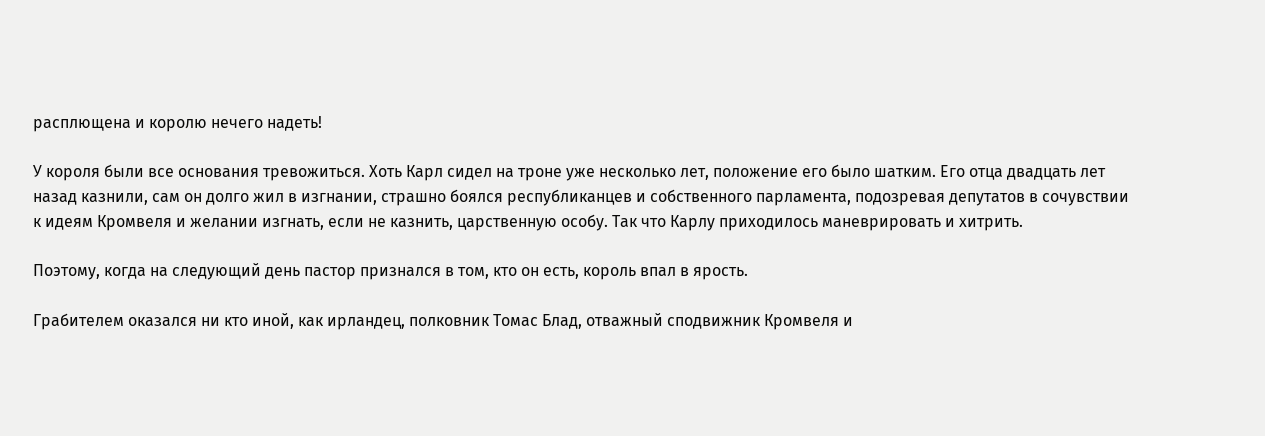расплющена и королю нечего надеть!

У короля были все основания тревожиться. Хоть Карл сидел на троне уже несколько лет, положение его было шатким. Его отца двадцать лет назад казнили, сам он долго жил в изгнании, страшно боялся республиканцев и собственного парламента, подозревая депутатов в сочувствии к идеям Кромвеля и желании изгнать, если не казнить, царственную особу. Так что Карлу приходилось маневрировать и хитрить.

Поэтому, когда на следующий день пастор признался в том, кто он есть, король впал в ярость.

Грабителем оказался ни кто иной, как ирландец, полковник Томас Блад, отважный сподвижник Кромвеля и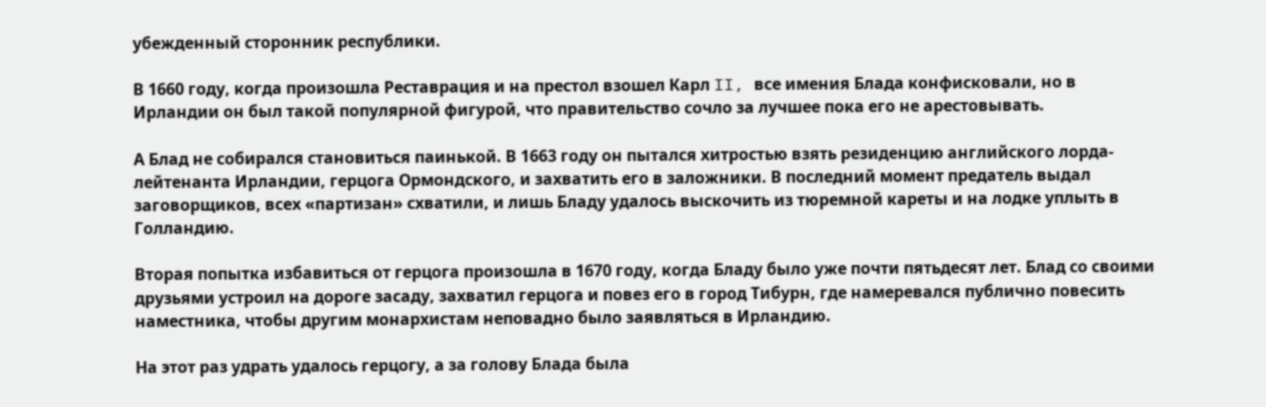убежденный сторонник республики.

В 1660 году, когда произошла Реставрация и на престол взошел Карл II, все имения Блада конфисковали, но в Ирландии он был такой популярной фигурой, что правительство сочло за лучшее пока его не арестовывать.

А Блад не собирался становиться паинькой. В 1663 году он пытался хитростью взять резиденцию английского лорда-лейтенанта Ирландии, герцога Ормондского, и захватить его в заложники. В последний момент предатель выдал заговорщиков, всех «партизан» схватили, и лишь Бладу удалось выскочить из тюремной кареты и на лодке уплыть в Голландию.

Вторая попытка избавиться от герцога произошла в 1670 году, когда Бладу было уже почти пятьдесят лет. Блад со своими друзьями устроил на дороге засаду, захватил герцога и повез его в город Тибурн, где намеревался публично повесить наместника, чтобы другим монархистам неповадно было заявляться в Ирландию.

На этот раз удрать удалось герцогу, а за голову Блада была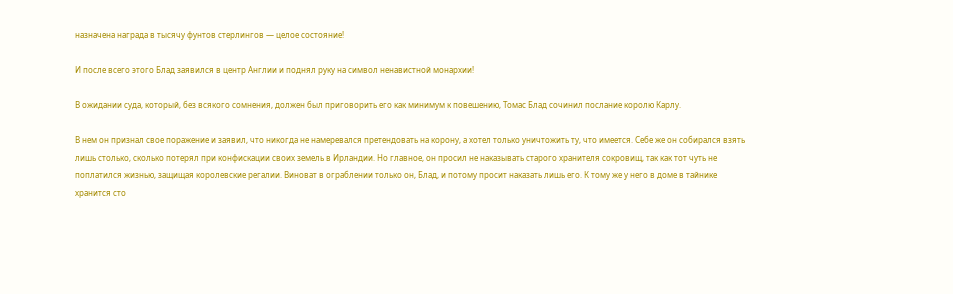назначена награда в тысячу фунтов стерлингов — целое состояние!

И после всего этого Блад заявился в центр Англии и поднял руку на символ ненавистной монархии!

В ожидании суда, который, без всякого сомнения, должен был приговорить его как минимум к повешению, Томас Блад сочинил послание королю Карлу.

В нем он признал свое поражение и заявил, что никогда не намеревался претендовать на корону, а хотел только уничтожить ту, что имеется. Себе же он собирался взять лишь столько, сколько потерял при конфискации своих земель в Ирландии. Но главное, он просил не наказывать старого хранителя сокровищ, так как тот чуть не поплатился жизнью, защищая королевские регалии. Виноват в ограблении только он, Блад, и потому просит наказать лишь его. К тому же у него в доме в тайнике хранится сто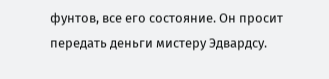фунтов, все его состояние. Он просит передать деньги мистеру Эдвардсу.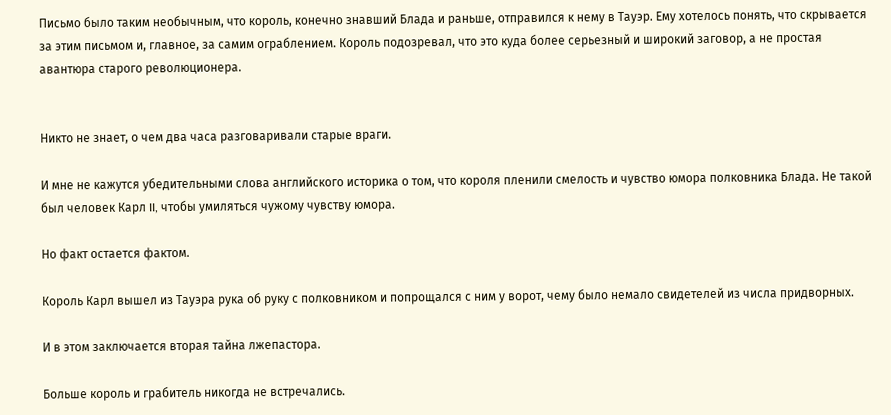Письмо было таким необычным, что король, конечно знавший Блада и раньше, отправился к нему в Тауэр. Ему хотелось понять, что скрывается за этим письмом и, главное, за самим ограблением. Король подозревал, что это куда более серьезный и широкий заговор, а не простая авантюра старого революционера.


Никто не знает, о чем два часа разговаривали старые враги.

И мне не кажутся убедительными слова английского историка о том, что короля пленили смелость и чувство юмора полковника Блада. Не такой был человек Карл II, чтобы умиляться чужому чувству юмора.

Но факт остается фактом.

Король Карл вышел из Тауэра рука об руку с полковником и попрощался с ним у ворот, чему было немало свидетелей из числа придворных.

И в этом заключается вторая тайна лжепастора.

Больше король и грабитель никогда не встречались.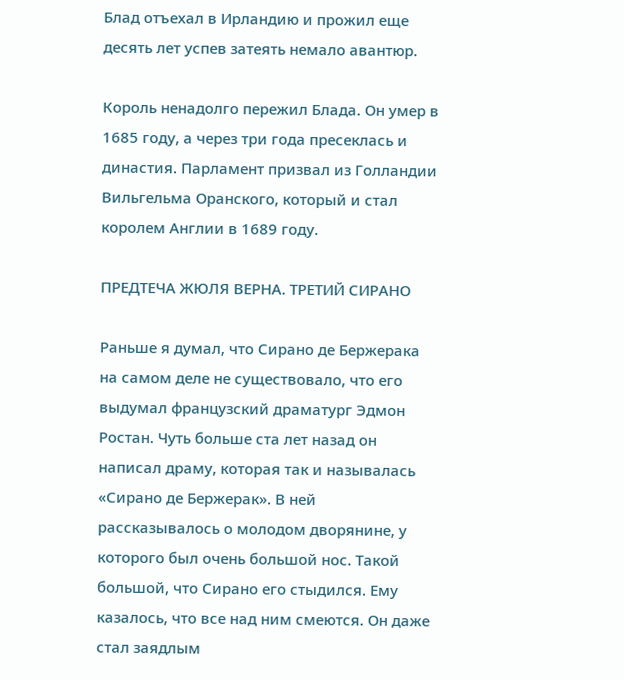Блад отъехал в Ирландию и прожил еще десять лет успев затеять немало авантюр.

Король ненадолго пережил Блада. Он умер в 1685 году, а через три года пресеклась и династия. Парламент призвал из Голландии Вильгельма Оранского, который и стал королем Англии в 1689 году.

ПРЕДТЕЧА ЖЮЛЯ ВЕРНА. ТРЕТИЙ СИРАНО

Раньше я думал, что Сирано де Бержерака на самом деле не существовало, что его выдумал французский драматург Эдмон Ростан. Чуть больше ста лет назад он написал драму, которая так и называлась «Сирано де Бержерак». В ней рассказывалось о молодом дворянине, у которого был очень большой нос. Такой большой, что Сирано его стыдился. Ему казалось, что все над ним смеются. Он даже стал заядлым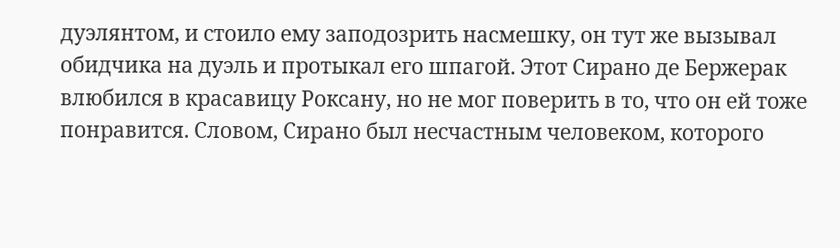дуэлянтом, и стоило ему заподозрить насмешку, он тут же вызывал обидчика на дуэль и протыкал его шпагой. Этот Сирано де Бержерак влюбился в красавицу Роксану, но не мог поверить в то, что он ей тоже понравится. Словом, Сирано был несчастным человеком, которого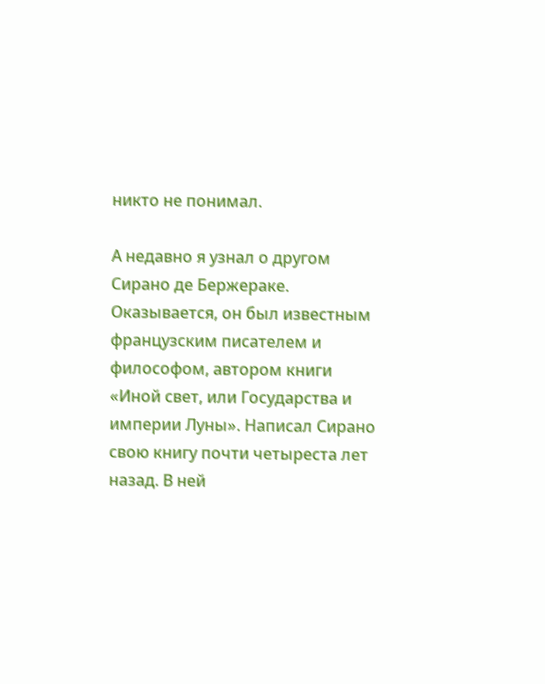никто не понимал.

А недавно я узнал о другом Сирано де Бержераке. Оказывается, он был известным французским писателем и философом, автором книги «Иной свет, или Государства и империи Луны». Написал Сирано свою книгу почти четыреста лет назад. В ней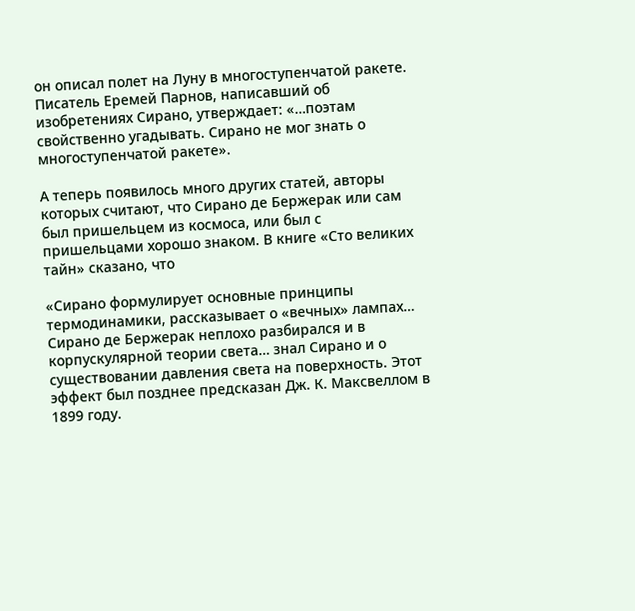он описал полет на Луну в многоступенчатой ракете. Писатель Еремей Парнов, написавший об изобретениях Сирано, утверждает: «…поэтам свойственно угадывать. Сирано не мог знать о многоступенчатой ракете».

А теперь появилось много других статей, авторы которых считают, что Сирано де Бержерак или сам был пришельцем из космоса, или был с пришельцами хорошо знаком. В книге «Сто великих тайн» сказано, что

«Сирано формулирует основные принципы термодинамики, рассказывает о «вечных» лампах… Сирано де Бержерак неплохо разбирался и в корпускулярной теории света… знал Сирано и о существовании давления света на поверхность. Этот эффект был позднее предсказан Дж. К. Максвеллом в 1899 году.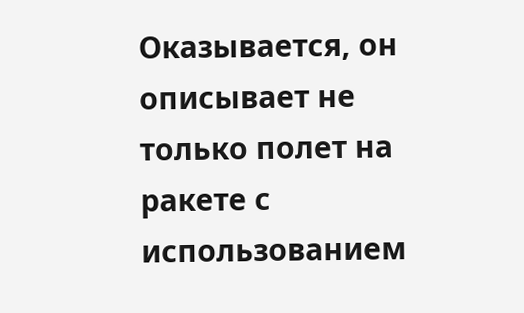Оказывается, он описывает не только полет на ракете с использованием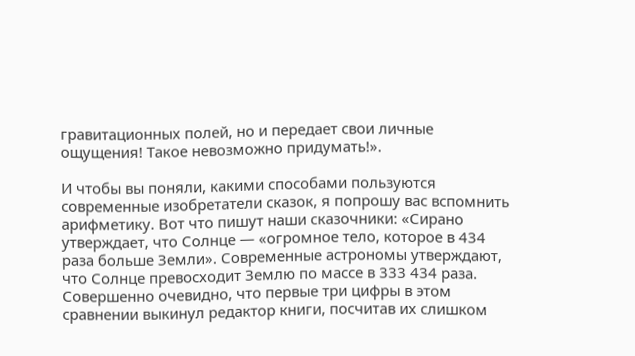гравитационных полей, но и передает свои личные ощущения! Такое невозможно придумать!».

И чтобы вы поняли, какими способами пользуются современные изобретатели сказок, я попрошу вас вспомнить арифметику. Вот что пишут наши сказочники: «Сирано утверждает, что Солнце — «огромное тело, которое в 434 раза больше Земли». Современные астрономы утверждают, что Солнце превосходит Землю по массе в 333 434 раза. Совершенно очевидно, что первые три цифры в этом сравнении выкинул редактор книги, посчитав их слишком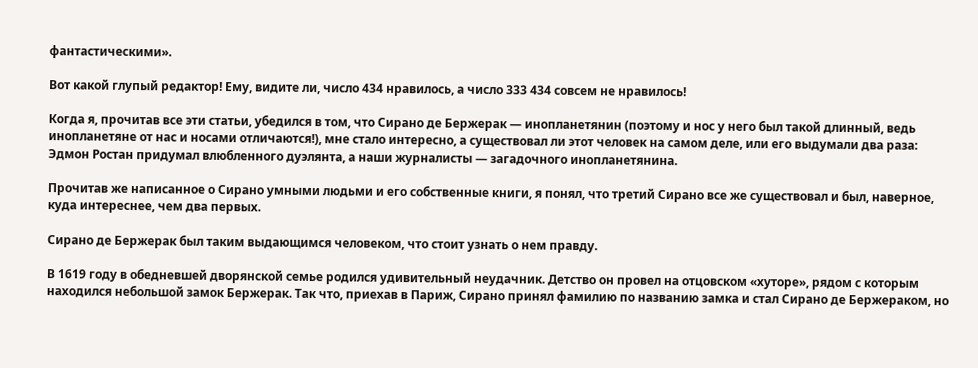фантастическими».

Вот какой глупый редактор! Ему, видите ли, число 434 нравилось, а число 333 434 совсем не нравилось!

Когда я, прочитав все эти статьи, убедился в том, что Сирано де Бержерак — инопланетянин (поэтому и нос у него был такой длинный, ведь инопланетяне от нас и носами отличаются!), мне стало интересно, а существовал ли этот человек на самом деле, или его выдумали два раза: Эдмон Ростан придумал влюбленного дуэлянта, а наши журналисты — загадочного инопланетянина.

Прочитав же написанное о Сирано умными людьми и его собственные книги, я понял, что третий Сирано все же существовал и был, наверное, куда интереснее, чем два первых.

Сирано де Бержерак был таким выдающимся человеком, что стоит узнать о нем правду.

В 1619 году в обедневшей дворянской семье родился удивительный неудачник. Детство он провел на отцовском «хуторе», рядом с которым находился небольшой замок Бержерак. Так что, приехав в Париж, Сирано принял фамилию по названию замка и стал Сирано де Бержераком, но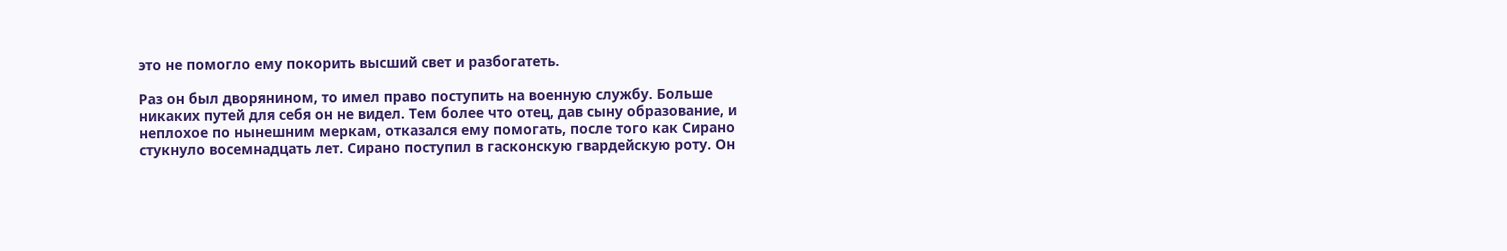это не помогло ему покорить высший свет и разбогатеть.

Раз он был дворянином, то имел право поступить на военную службу. Больше никаких путей для себя он не видел. Тем более что отец, дав сыну образование, и неплохое по нынешним меркам, отказался ему помогать, после того как Сирано стукнуло восемнадцать лет. Сирано поступил в гасконскую гвардейскую роту. Он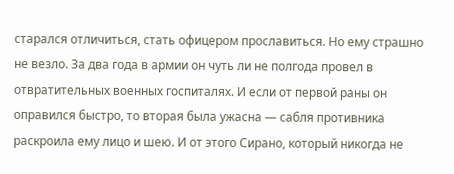старался отличиться, стать офицером прославиться. Но ему страшно не везло. За два года в армии он чуть ли не полгода провел в отвратительных военных госпиталях. И если от первой раны он оправился быстро, то вторая была ужасна — сабля противника раскроила ему лицо и шею. И от этого Сирано, который никогда не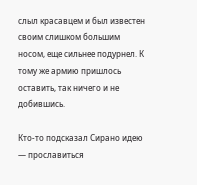слыл красавцем и был известен своим слишком большим носом, еще сильнее подурнел. К тому же армию пришлось оставить, так ничего и не добившись.

Кто-то подсказал Сирано идею — прославиться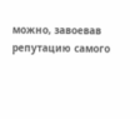можно, завоевав репутацию самого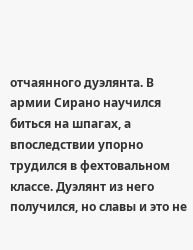отчаянного дуэлянта. В армии Сирано научился биться на шпагах, а впоследствии упорно трудился в фехтовальном классе. Дуэлянт из него получился, но славы и это не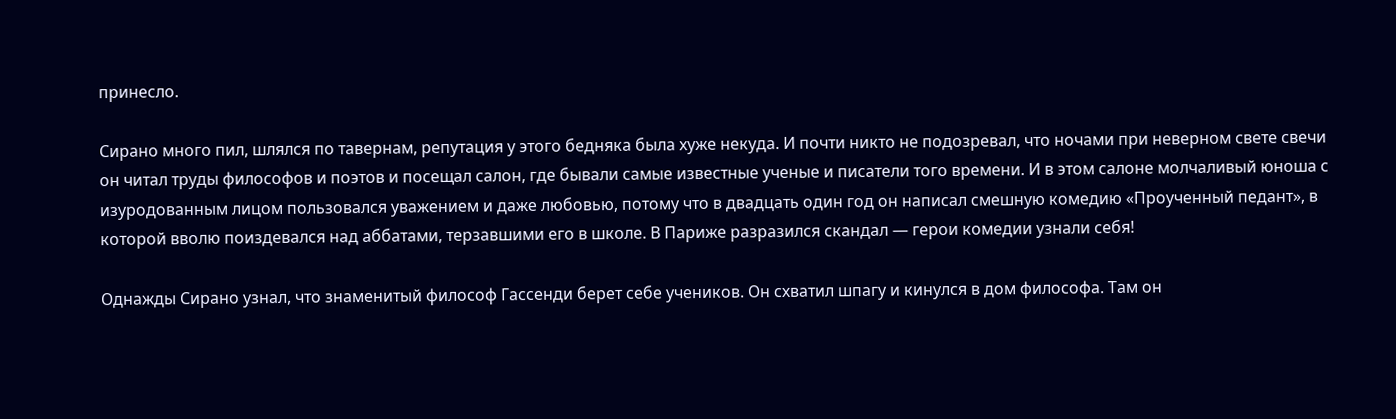принесло.

Сирано много пил, шлялся по тавернам, репутация у этого бедняка была хуже некуда. И почти никто не подозревал, что ночами при неверном свете свечи он читал труды философов и поэтов и посещал салон, где бывали самые известные ученые и писатели того времени. И в этом салоне молчаливый юноша с изуродованным лицом пользовался уважением и даже любовью, потому что в двадцать один год он написал смешную комедию «Проученный педант», в которой вволю поиздевался над аббатами, терзавшими его в школе. В Париже разразился скандал — герои комедии узнали себя!

Однажды Сирано узнал, что знаменитый философ Гассенди берет себе учеников. Он схватил шпагу и кинулся в дом философа. Там он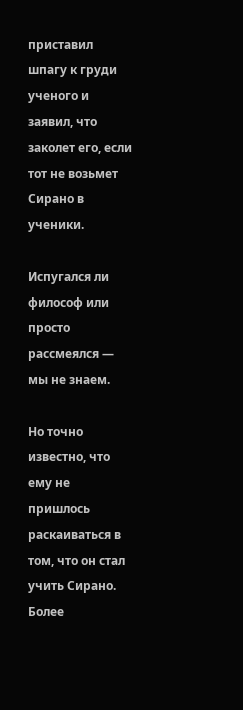приставил шпагу к груди ученого и заявил, что заколет его, если тот не возьмет Сирано в ученики.

Испугался ли философ или просто рассмеялся — мы не знаем.

Но точно известно, что ему не пришлось раскаиваться в том, что он стал учить Сирано. Более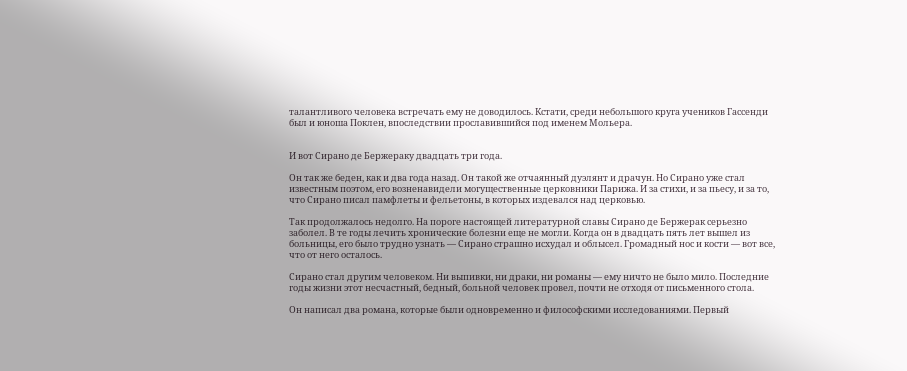талантливого человека встречать ему не доводилось. Кстати, среди небольшого круга учеников Гассенди был и юноша Поклен, впоследствии прославившийся под именем Мольера.


И вот Сирано де Бержераку двадцать три года.

Он так же беден, как и два года назад. Он такой же отчаянный дуэлянт и драчун. Но Сирано уже стал известным поэтом, его возненавидели могущественные церковники Парижа. И за стихи, и за пьесу, и за то, что Сирано писал памфлеты и фельетоны, в которых издевался над церковью.

Так продолжалось недолго. На пороге настоящей литературной славы Сирано де Бержерак серьезно заболел. В те годы лечить хронические болезни еще не могли. Когда он в двадцать пять лет вышел из больницы, его было трудно узнать — Сирано страшно исхудал и облысел. Громадный нос и кости — вот все, что от него осталось.

Сирано стал другим человеком. Ни выпивки, ни драки, ни романы — ему ничто не было мило. Последние годы жизни этот несчастный, бедный, больной человек провел, почти не отходя от письменного стола.

Он написал два романа, которые были одновременно и философскими исследованиями. Первый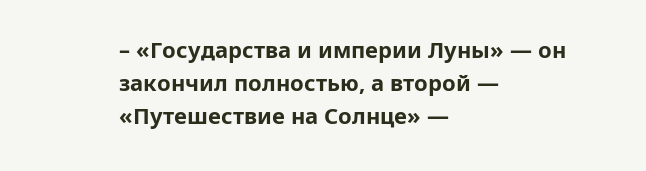– «Государства и империи Луны» — он закончил полностью, а второй — «Путешествие на Солнце» —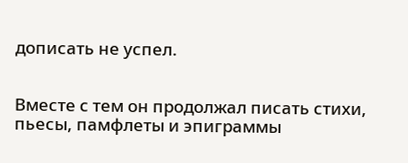дописать не успел.


Вместе с тем он продолжал писать стихи, пьесы, памфлеты и эпиграммы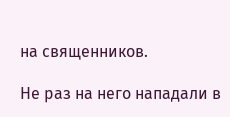на священников.

Не раз на него нападали в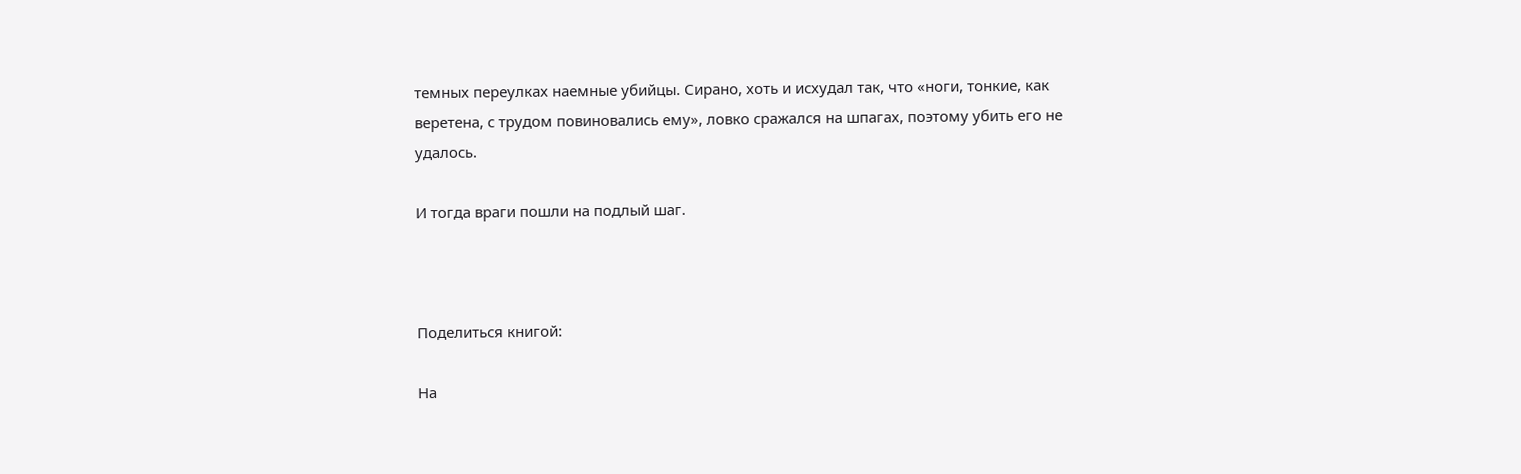темных переулках наемные убийцы. Сирано, хоть и исхудал так, что «ноги, тонкие, как веретена, с трудом повиновались ему», ловко сражался на шпагах, поэтому убить его не удалось.

И тогда враги пошли на подлый шаг.



Поделиться книгой:

На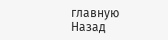главную
Назад